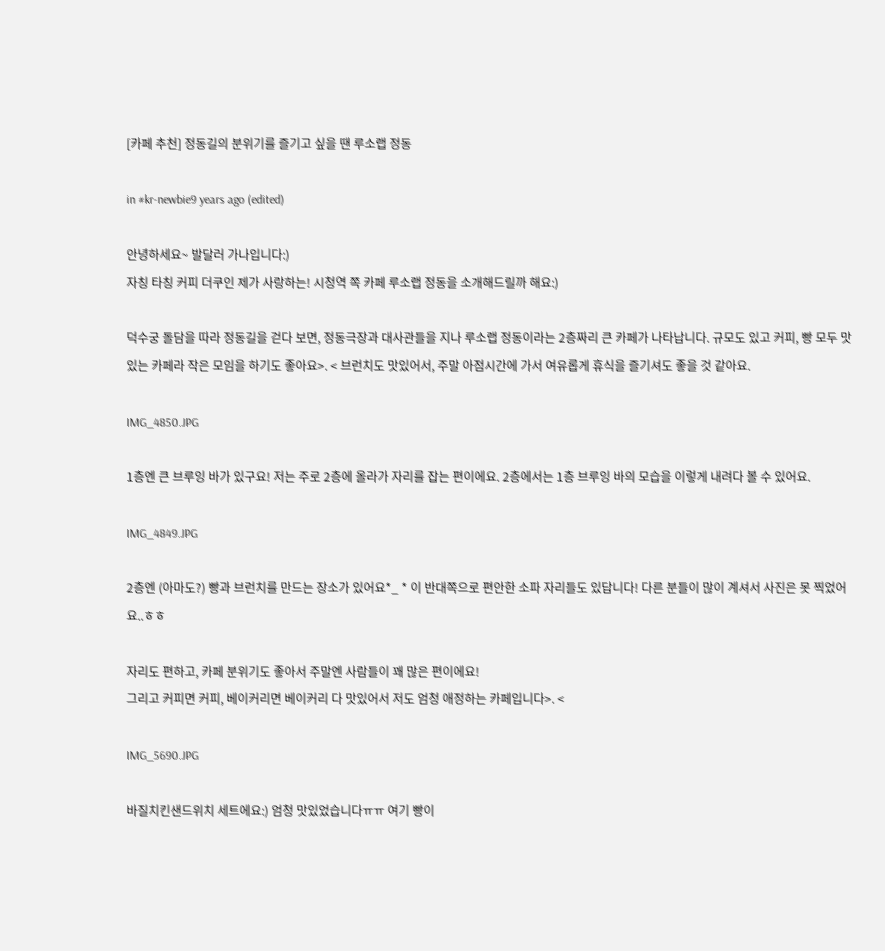[카페 추천] 정동길의 분위기를 즐기고 싶을 땐 루소랩 정동

in #kr-newbie9 years ago (edited)

안녕하세요~ 발달러 가나입니다:)
자칭 타칭 커피 더쿠인 제가 사랑하는! 시청역 쪽 카페 루소랩 정동을 소개해드릴까 해요:)

덕수궁 돌담을 따라 정동길을 걷다 보면, 정동극장과 대사관들을 지나 루소랩 정동이라는 2층짜리 큰 카페가 나타납니다. 규모도 있고 커피, 빵 모두 맛있는 카페라 작은 모임을 하기도 좋아요>. < 브런치도 맛있어서, 주말 아점시간에 가서 여유롭게 휴식을 즐기셔도 좋을 것 같아요.

IMG_4850.JPG

1층엔 큰 브루잉 바가 있구요! 저는 주로 2층에 올라가 자리를 잡는 편이에요. 2층에서는 1층 브루잉 바의 모습을 이렇게 내려다 볼 수 있어요.

IMG_4849.JPG

2층엔 (아마도?) 빵과 브런치를 만드는 장소가 있어요*_ * 이 반대쪽으로 편안한 소파 자리들도 있답니다! 다른 분들이 많이 계셔서 사진은 못 찍었어요..ㅎㅎ

자리도 편하고, 카페 분위기도 좋아서 주말엔 사람들이 꽤 많은 편이에요!
그리고 커피면 커피, 베이커리면 베이커리 다 맛있어서 저도 엄청 애정하는 카페입니다>. <

IMG_5690.JPG

바질치킨샌드위치 세트에요:) 엄청 맛있었습니다ㅠㅠ 여기 빵이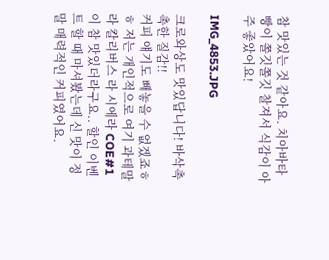참 맛있는 것 같아요. 치아바타 빵이 쫄깃쫄깃 찰져서 식감이 아주 좋았어요!

IMG_4853.JPG

크로와상도 맛있답니다! 바삭촉촉한 질감!!
커피 얘기도 빼놓을 수 없겠죠ㅎㅎ 저는 개인적으로 여기 과테말라 칼리버스 라 시에라 COE#1 이 참 맛있더라구요.. 할인 이벤트 할 때 마셔봤는데 신 맛이 정말 매력적인 커피였어요.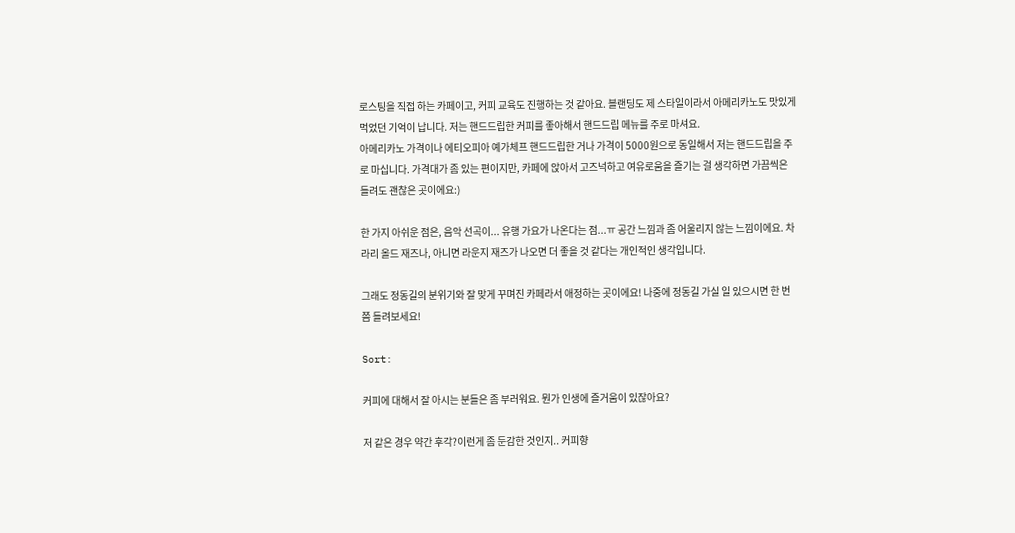로스팅을 직접 하는 카페이고, 커피 교육도 진행하는 것 같아요. 블랜딩도 제 스타일이라서 아메리카노도 맛있게 먹었던 기억이 납니다. 저는 핸드드립한 커피를 좋아해서 핸드드립 메뉴를 주로 마셔요.
아메리카노 가격이나 에티오피아 예가체프 핸드드립한 거나 가격이 5000원으로 동일해서 저는 핸드드립을 주로 마십니다. 가격대가 좀 있는 편이지만, 카페에 앉아서 고즈넉하고 여유로움을 즐기는 걸 생각하면 가끔씩은 들려도 괜찮은 곳이에요:)

한 가지 아쉬운 점은, 음악 선곡이... 유행 가요가 나온다는 점...ㅠ 공간 느낌과 좀 어울리지 않는 느낌이에요. 차라리 올드 재즈나, 아니면 라운지 재즈가 나오면 더 좋을 것 같다는 개인적인 생각입니다.

그래도 정동길의 분위기와 잘 맞게 꾸며진 카페라서 애정하는 곳이에요! 나중에 정동길 가실 일 있으시면 한 번쯤 들려보세요!

Sort:

커피에 대해서 잘 아시는 분들은 좀 부러워요. 뭔가 인생에 즐거움이 있잖아요?

저 같은 경우 약간 후각?이런게 좀 둔감한 것인지.. 커피향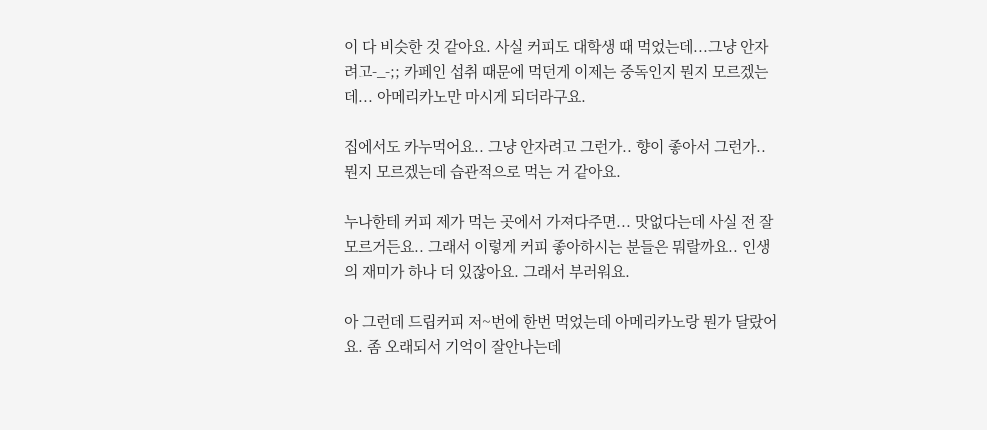이 다 비슷한 것 같아요. 사실 커피도 대학생 때 먹었는데...그냥 안자려고-_-;; 카페인 섭취 때문에 먹던게 이제는 중독인지 뭔지 모르겠는데... 아메리카노만 마시게 되더라구요.

집에서도 카누먹어요.. 그냥 안자려고 그런가.. 향이 좋아서 그런가.. 뭔지 모르겠는데 습관적으로 먹는 거 같아요.

누나한테 커피 제가 먹는 곳에서 가져다주면... 맛없다는데 사실 전 잘모르거든요.. 그래서 이렇게 커피 좋아하시는 분들은 뭐랄까요.. 인생의 재미가 하나 더 있잖아요. 그래서 부러워요.

아 그런데 드립커피 저~번에 한번 먹었는데 아메리카노랑 뭔가 달랐어요. 좀 오래되서 기억이 잘안나는데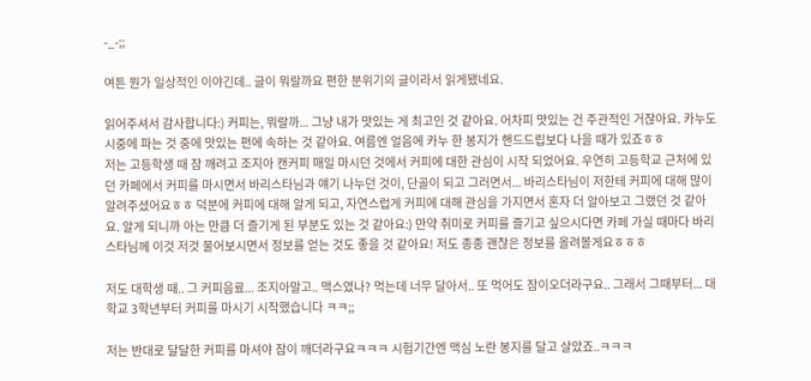-_-;;

여튼 뭔가 일상적인 이야긴데.. 글이 뭐랄까요 편한 분위기의 글이라서 읽게됐네요.

읽어주셔서 감사합니다:) 커피는, 뭐랄까... 그냥 내가 맛있는 게 최고인 것 같아요. 어차피 맛있는 건 주관적인 거잖아요. 카누도 시중에 파는 것 중에 맛있는 편에 속하는 것 같아요. 여름엔 얼음에 카누 한 봉지가 핸드드립보다 나을 때가 있죠ㅎㅎ
저는 고등학생 때 잠 깨려고 조지아 캔커피 매일 마시던 것에서 커피에 대한 관심이 시작 되었어요. 우연히 고등학교 근처에 있던 카페에서 커피를 마시면서 바리스타님과 얘기 나누던 것이, 단골이 되고 그러면서... 바리스타님이 저한테 커피에 대해 많이 알려주셨어요ㅎㅎ 덕분에 커피에 대해 알게 되고, 자연스럽게 커피에 대해 관심을 가지면서 혼자 더 알아보고 그랬던 것 같아요. 알게 되니까 아는 만큼 더 즐기게 된 부분도 있는 것 같아요:) 만약 취미로 커피를 즐기고 싶으시다면 카페 가실 때마다 바리스타님께 이것 저것 물어보시면서 정보를 얻는 것도 좋을 것 같아요! 저도 종종 괜찮은 정보를 올려볼게요ㅎㅎㅎ

저도 대학생 때.. 그 커피음료... 조지아말고.. 맥스였나? 먹는데 너무 달아서.. 또 먹어도 잠이오더라구요.. 그래서 그때부터... 대학교 3학년부터 커피를 마시기 시작했습니다 ㅋㅋ;;

저는 반대로 달달한 커피를 마셔야 잠이 깨더라구요ㅋㅋㅋ 시험기간엔 맥심 노란 봉지를 달고 살았죠..ㅋㅋㅋ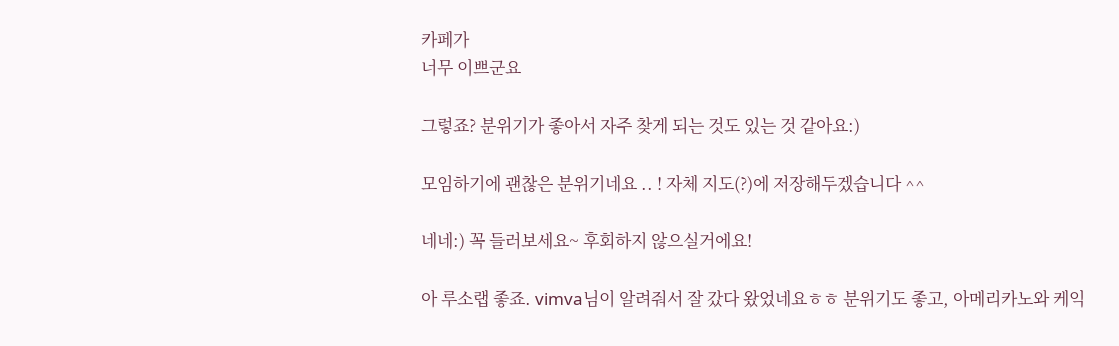카페가
너무 이쁘군요

그렇죠? 분위기가 좋아서 자주 찾게 되는 것도 있는 것 같아요:)

모임하기에 괜찮은 분위기네요 .. ! 자체 지도(?)에 저장해두겠습니다 ^^

네네:) 꼭 들러보세요~ 후회하지 않으실거에요!

아 루소랩 좋죠. vimva님이 알려줘서 잘 갔다 왔었네요ㅎㅎ 분위기도 좋고, 아메리카노와 케익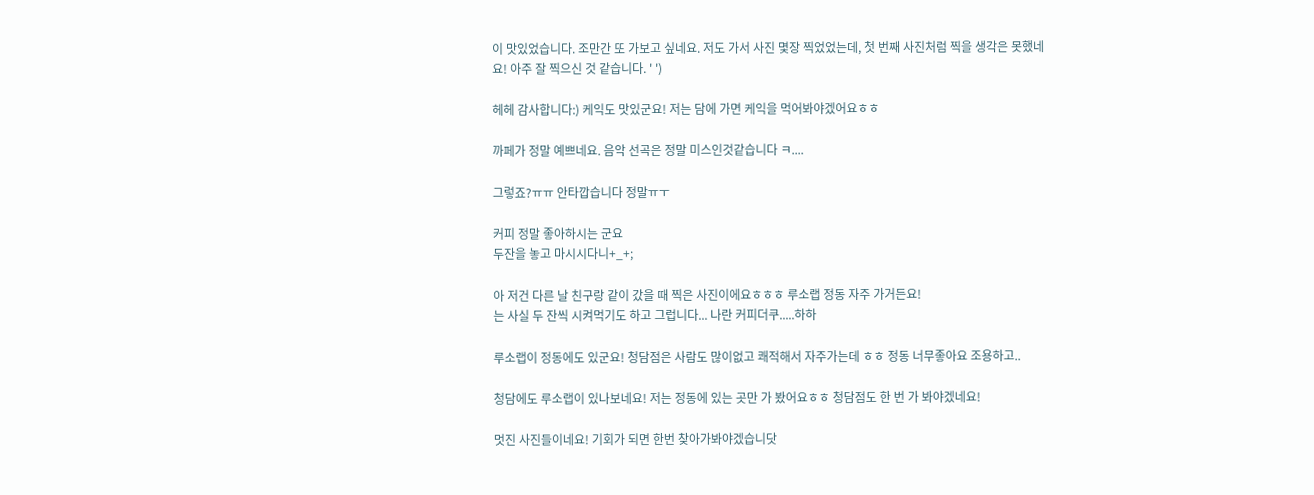이 맛있었습니다. 조만간 또 가보고 싶네요. 저도 가서 사진 몇장 찍었었는데, 첫 번째 사진처럼 찍을 생각은 못했네요! 아주 잘 찍으신 것 같습니다. ' ')

헤헤 감사합니다:) 케익도 맛있군요! 저는 담에 가면 케익을 먹어봐야겠어요ㅎㅎ

까페가 정말 예쁘네요. 음악 선곡은 정말 미스인것같습니다 ㅋ....

그렇죠?ㅠㅠ 안타깝습니다 정말ㅠㅜ

커피 정말 좋아하시는 군요
두잔을 놓고 마시시다니+_+;

아 저건 다른 날 친구랑 같이 갔을 때 찍은 사진이에요ㅎㅎㅎ 루소랩 정동 자주 가거든요!
는 사실 두 잔씩 시켜먹기도 하고 그럽니다... 나란 커피더쿠.....하하

루소랩이 정동에도 있군요! 청담점은 사람도 많이없고 쾌적해서 자주가는데 ㅎㅎ 정동 너무좋아요 조용하고..

청담에도 루소랩이 있나보네요! 저는 정동에 있는 곳만 가 봤어요ㅎㅎ 청담점도 한 번 가 봐야겠네요!

멋진 사진들이네요! 기회가 되면 한번 찾아가봐야겠습니닷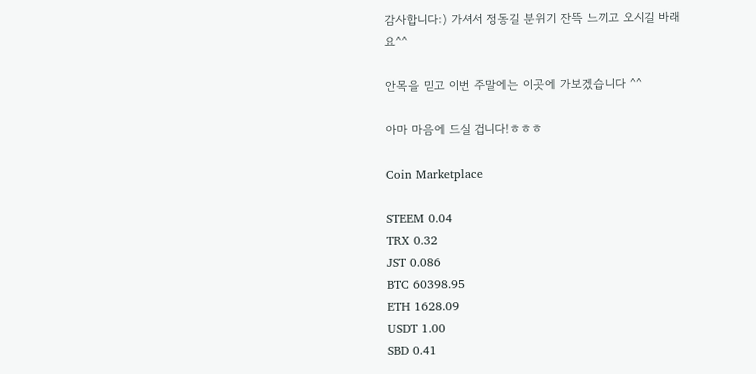감사합니다:) 가셔서 정동길 분위기 잔뜩 느끼고 오시길 바래요^^

안목을 믿고 이번 주말에는 이곳에 가보겠습니다 ^^

아마 마음에 드실 겁니다!ㅎㅎㅎ

Coin Marketplace

STEEM 0.04
TRX 0.32
JST 0.086
BTC 60398.95
ETH 1628.09
USDT 1.00
SBD 0.41